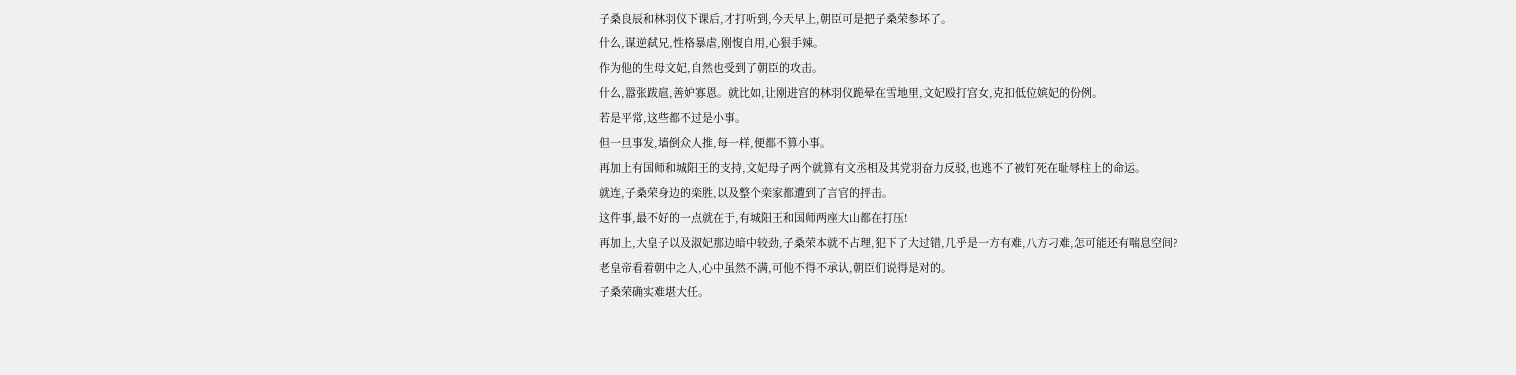子桑良辰和林羽仪下课后,才打听到,今天早上,朝臣可是把子桑荣参坏了。
什么,谋逆弑兄,性格暴虐,刚愎自用,心狠手辣。
作为他的生母文妃,自然也受到了朝臣的攻击。
什么,嚣张跋扈,善妒寡恩。就比如,让刚进宫的林羽仪跪晕在雪地里,文妃殴打宫女,克扣低位嫔妃的份例。
若是平常,这些都不过是小事。
但一旦事发,墙倒众人推,每一样,便都不算小事。
再加上有国师和城阳王的支持,文妃母子两个就算有文丞相及其党羽奋力反驳,也逃不了被钉死在耻辱柱上的命运。
就连,子桑荣身边的栾胜,以及整个栾家都遭到了言官的抨击。
这件事,最不好的一点就在于,有城阳王和国师两座大山都在打压!
再加上,大皇子以及淑妃那边暗中较劲,子桑荣本就不占理,犯下了大过错,几乎是一方有难,八方刁难,怎可能还有喘息空间?
老皇帝看着朝中之人,心中虽然不满,可他不得不承认,朝臣们说得是对的。
子桑荣确实难堪大任。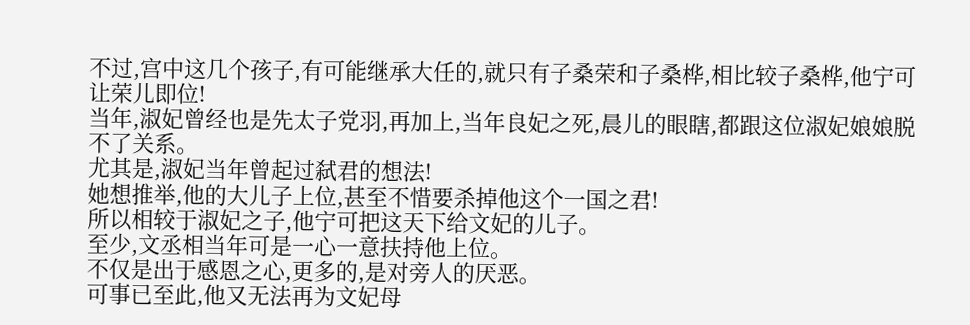不过,宫中这几个孩子,有可能继承大任的,就只有子桑荣和子桑桦,相比较子桑桦,他宁可让荣儿即位!
当年,淑妃曾经也是先太子党羽,再加上,当年良妃之死,晨儿的眼瞎,都跟这位淑妃娘娘脱不了关系。
尤其是,淑妃当年曾起过弑君的想法!
她想推举,他的大儿子上位,甚至不惜要杀掉他这个一国之君!
所以相较于淑妃之子,他宁可把这天下给文妃的儿子。
至少,文丞相当年可是一心一意扶持他上位。
不仅是出于感恩之心,更多的,是对旁人的厌恶。
可事已至此,他又无法再为文妃母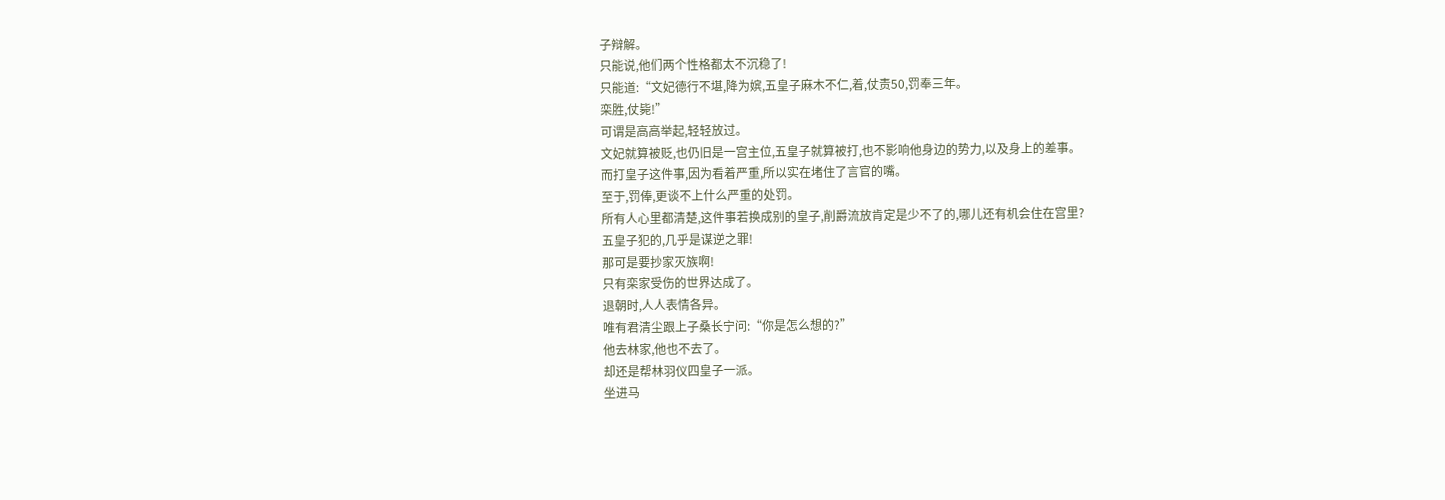子辩解。
只能说,他们两个性格都太不沉稳了!
只能道:“文妃德行不堪,降为嫔,五皇子麻木不仁,着,仗责50,罚奉三年。
栾胜,仗毙!”
可谓是高高举起,轻轻放过。
文妃就算被贬,也仍旧是一宫主位,五皇子就算被打,也不影响他身边的势力,以及身上的差事。
而打皇子这件事,因为看着严重,所以实在堵住了言官的嘴。
至于,罚俸,更谈不上什么严重的处罚。
所有人心里都清楚,这件事若换成别的皇子,削爵流放肯定是少不了的,哪儿还有机会住在宫里?
五皇子犯的,几乎是谋逆之罪!
那可是要抄家灭族啊!
只有栾家受伤的世界达成了。
退朝时,人人表情各异。
唯有君清尘跟上子桑长宁问:“你是怎么想的?”
他去林家,他也不去了。
却还是帮林羽仪四皇子一派。
坐进马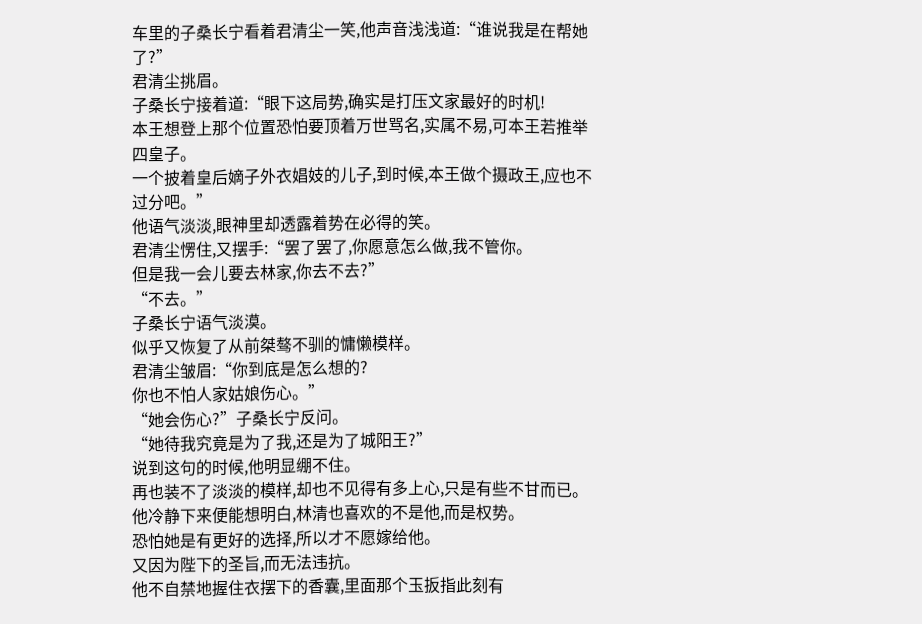车里的子桑长宁看着君清尘一笑,他声音浅浅道:“谁说我是在帮她了?”
君清尘挑眉。
子桑长宁接着道:“眼下这局势,确实是打压文家最好的时机!
本王想登上那个位置恐怕要顶着万世骂名,实属不易,可本王若推举四皇子。
一个披着皇后嫡子外衣娼妓的儿子,到时候,本王做个摄政王,应也不过分吧。”
他语气淡淡,眼神里却透露着势在必得的笑。
君清尘愣住,又摆手:“罢了罢了,你愿意怎么做,我不管你。
但是我一会儿要去林家,你去不去?”
“不去。”
子桑长宁语气淡漠。
似乎又恢复了从前桀骜不驯的慵懒模样。
君清尘皱眉:“你到底是怎么想的?
你也不怕人家姑娘伤心。”
“她会伤心?”子桑长宁反问。
“她待我究竟是为了我,还是为了城阳王?”
说到这句的时候,他明显绷不住。
再也装不了淡淡的模样,却也不见得有多上心,只是有些不甘而已。
他冷静下来便能想明白,林清也喜欢的不是他,而是权势。
恐怕她是有更好的选择,所以才不愿嫁给他。
又因为陛下的圣旨,而无法违抗。
他不自禁地握住衣摆下的香囊,里面那个玉扳指此刻有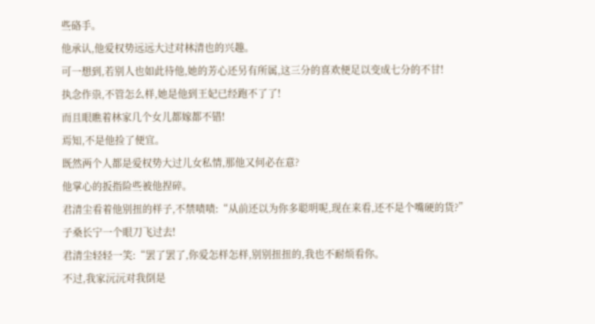些硌手。
他承认,他爱权势远远大过对林清也的兴趣。
可一想到,若别人也如此待他,她的芳心还另有所属,这三分的喜欢便足以变成七分的不甘!
执念作祟,不管怎么样,她是他到王妃已经跑不了了!
而且眼瞧着林家几个女儿都嫁都不错!
焉知,不是他捡了便宜。
既然两个人都是爱权势大过儿女私情,那他又何必在意?
他掌心的扳指险些被他捏碎。
君清尘看着他别扭的样子,不禁啧啧:“从前还以为你多聪明呢,现在来看,还不是个嘴硬的货?”
子桑长宁一个眼刀飞过去!
君清尘轻轻一笑:“罢了罢了,你爱怎样怎样,别别扭扭的,我也不耐烦看你。
不过,我家沅沅对我倒是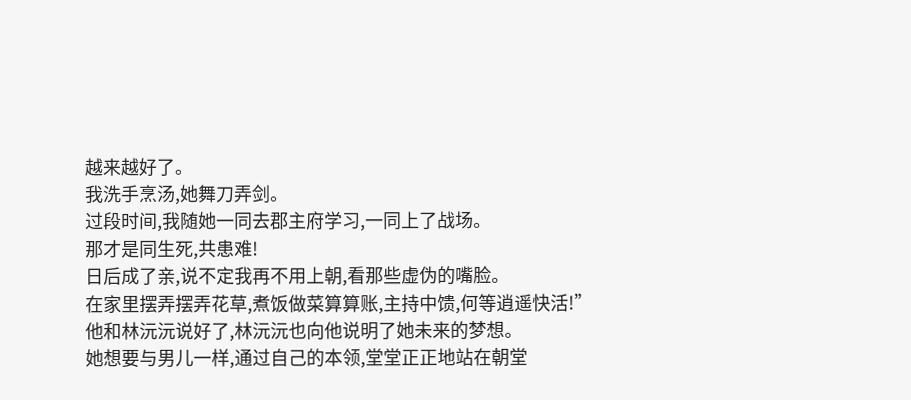越来越好了。
我洗手烹汤,她舞刀弄剑。
过段时间,我随她一同去郡主府学习,一同上了战场。
那才是同生死,共患难!
日后成了亲,说不定我再不用上朝,看那些虚伪的嘴脸。
在家里摆弄摆弄花草,煮饭做菜算算账,主持中馈,何等逍遥快活!”
他和林沅沅说好了,林沅沅也向他说明了她未来的梦想。
她想要与男儿一样,通过自己的本领,堂堂正正地站在朝堂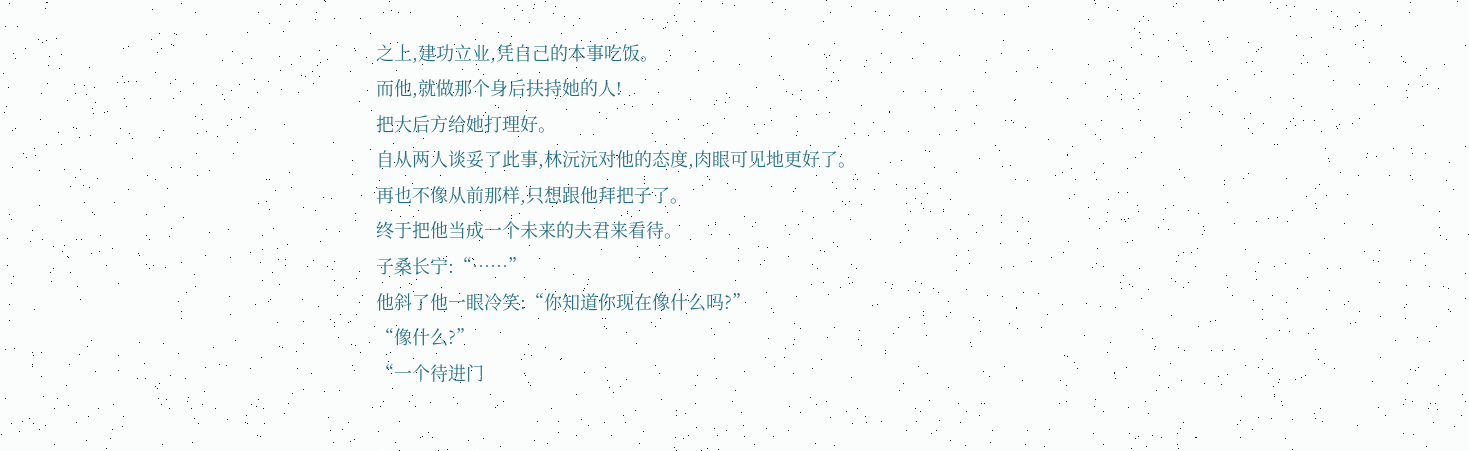之上,建功立业,凭自己的本事吃饭。
而他,就做那个身后扶持她的人!
把大后方给她打理好。
自从两人谈妥了此事,林沅沅对他的态度,肉眼可见地更好了。
再也不像从前那样,只想跟他拜把子了。
终于把他当成一个未来的夫君来看待。
子桑长宁:“……”
他斜了他一眼冷笑:“你知道你现在像什么吗?”
“像什么?”
“一个待进门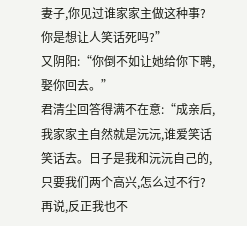妻子,你见过谁家家主做这种事?
你是想让人笑话死吗?”
又阴阳:“你倒不如让她给你下聘,娶你回去。”
君清尘回答得满不在意:“成亲后,我家家主自然就是沅沅,谁爱笑话笑话去。日子是我和沅沅自己的,只要我们两个高兴,怎么过不行?
再说,反正我也不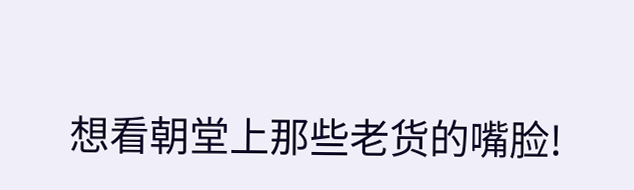想看朝堂上那些老货的嘴脸!